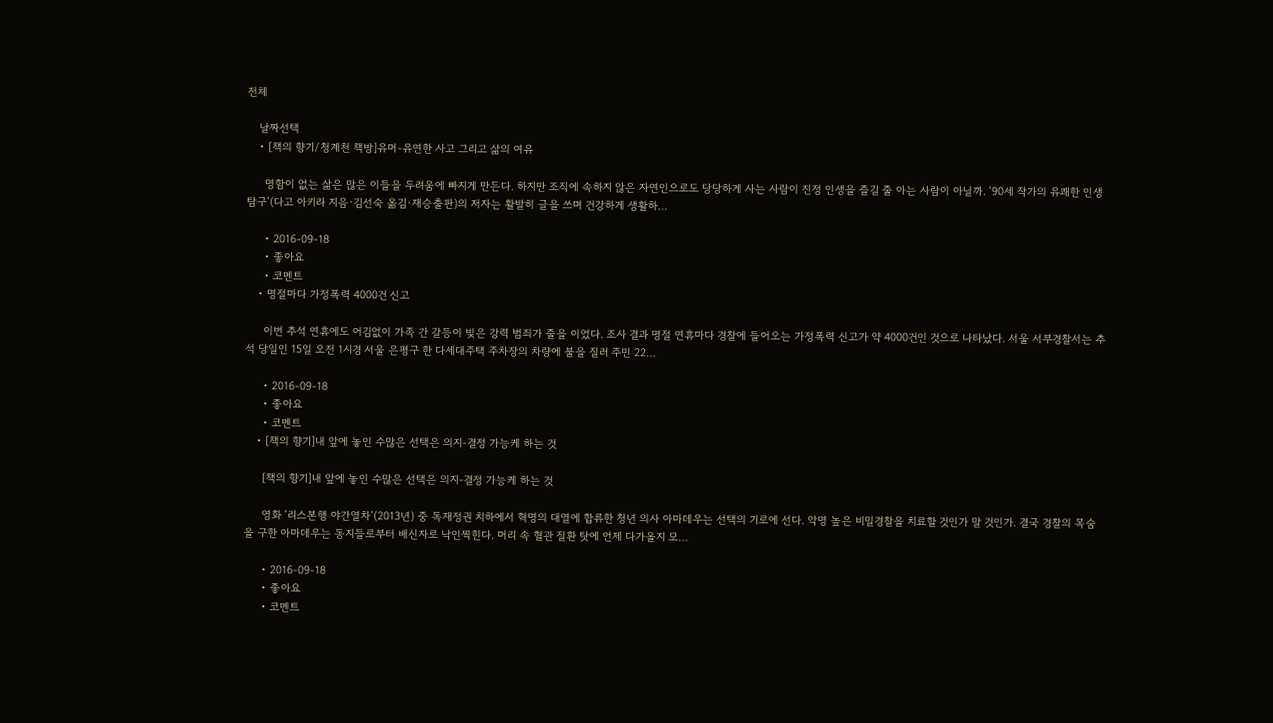전체

    날짜선택
    • [책의 향기/청계천 책방]유머-유연한 사고 그리고 삶의 여유

      명함이 없는 삶은 많은 이들을 두려움에 빠지게 만든다. 하지만 조직에 속하지 않은 자연인으로도 당당하게 사는 사람이 진정 인생을 즐길 줄 아는 사람이 아닐까. ‘90세 작가의 유쾌한 인생 탐구’(다고 아키라 지음·김선숙 옮김·재승출판)의 저자는 활발히 글을 쓰며 건강하게 생활하…

      • 2016-09-18
      • 좋아요
      • 코멘트
    • 명절마다 가정폭력 4000건 신고

      이번 추석 연휴에도 어김없이 가족 간 갈등이 빚은 강력 범죄가 줄을 이었다. 조사 결과 명절 연휴마다 경찰에 들어오는 가정폭력 신고가 약 4000건인 것으로 나타났다. 서울 서부경찰서는 추석 당일인 15일 오전 1시경 서울 은평구 한 다세대주택 주차장의 차량에 불을 질러 주민 22…

      • 2016-09-18
      • 좋아요
      • 코멘트
    • [책의 향기]내 앞에 놓인 수많은 선택은 의지-결정 가능케 하는 것

      [책의 향기]내 앞에 놓인 수많은 선택은 의지-결정 가능케 하는 것

      영화 ‘리스본행 야간열차’(2013년) 중 독재정권 치하에서 혁명의 대열에 합류한 청년 의사 아마데우는 선택의 기로에 선다. 악명 높은 비밀경찰을 치료할 것인가 말 것인가. 결국 경찰의 목숨을 구한 아마데우는 동지들로부터 배신자로 낙인찍힌다. 머리 속 혈관 질환 탓에 언제 다가올지 모…

      • 2016-09-18
      • 좋아요
      • 코멘트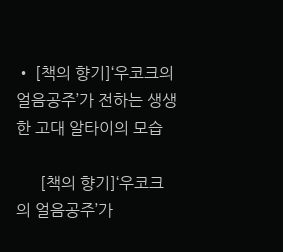• [책의 향기]‘우코크의 얼음공주’가 전하는 생생한 고대 알타이의 모습

      [책의 향기]‘우코크의 얼음공주’가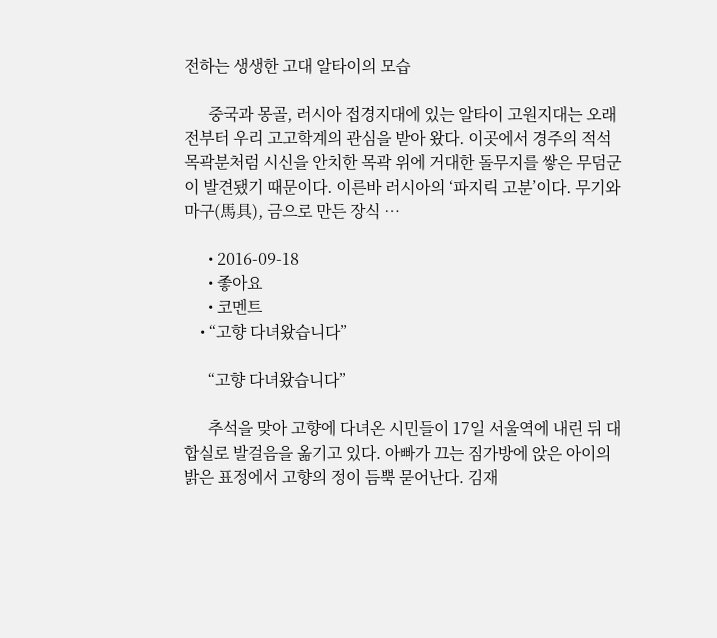전하는 생생한 고대 알타이의 모습

      중국과 몽골, 러시아 접경지대에 있는 알타이 고원지대는 오래전부터 우리 고고학계의 관심을 받아 왔다. 이곳에서 경주의 적석목곽분처럼 시신을 안치한 목곽 위에 거대한 돌무지를 쌓은 무덤군이 발견됐기 때문이다. 이른바 러시아의 ‘파지릭 고분’이다. 무기와 마구(馬具), 금으로 만든 장식 …

      • 2016-09-18
      • 좋아요
      • 코멘트
    • “고향 다녀왔습니다”

      “고향 다녀왔습니다”

      추석을 맞아 고향에 다녀온 시민들이 17일 서울역에 내린 뒤 대합실로 발걸음을 옮기고 있다. 아빠가 끄는 짐가방에 앉은 아이의 밝은 표정에서 고향의 정이 듬뿍 묻어난다. 김재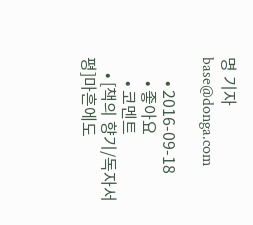명 기자 base@donga.com

      • 2016-09-18
      • 좋아요
      • 코멘트
    • [책의 향기/독자서평]마흔에도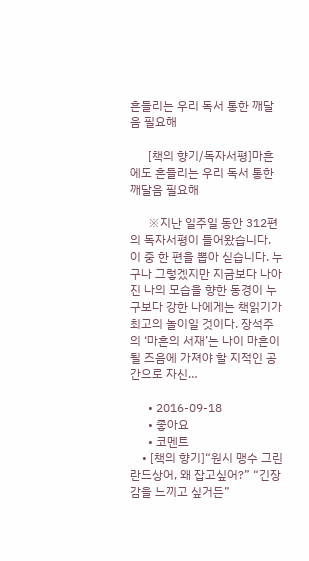흔들리는 우리 독서 통한 깨달음 필요해

      [책의 향기/독자서평]마흔에도 흔들리는 우리 독서 통한 깨달음 필요해

      ※지난 일주일 동안 312편의 독자서평이 들어왔습니다. 이 중 한 편을 뽑아 싣습니다. 누구나 그렇겠지만 지금보다 나아진 나의 모습을 향한 동경이 누구보다 강한 나에게는 책읽기가 최고의 놀이일 것이다. 장석주의 ‘마흔의 서재’는 나이 마흔이 될 즈음에 가져야 할 지적인 공간으로 자신…

      • 2016-09-18
      • 좋아요
      • 코멘트
    • [책의 향기]“원시 맹수 그린란드상어, 왜 잡고싶어?” “긴장감을 느끼고 싶거든”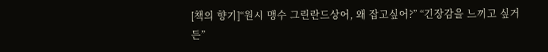[책의 향기]“원시 맹수 그린란드상어, 왜 잡고싶어?” “긴장감을 느끼고 싶거든”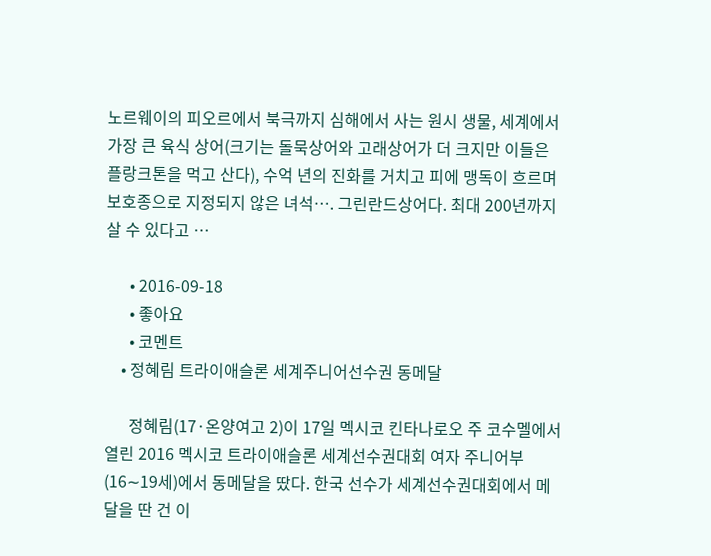노르웨이의 피오르에서 북극까지 심해에서 사는 원시 생물, 세계에서 가장 큰 육식 상어(크기는 돌묵상어와 고래상어가 더 크지만 이들은 플랑크톤을 먹고 산다), 수억 년의 진화를 거치고 피에 맹독이 흐르며 보호종으로 지정되지 않은 녀석…. 그린란드상어다. 최대 200년까지 살 수 있다고 …

      • 2016-09-18
      • 좋아요
      • 코멘트
    • 정혜림 트라이애슬론 세계주니어선수권 동메달

      정혜림(17·온양여고 2)이 17일 멕시코 킨타나로오 주 코수멜에서 열린 2016 멕시코 트라이애슬론 세계선수권대회 여자 주니어부(16∼19세)에서 동메달을 땄다. 한국 선수가 세계선수권대회에서 메달을 딴 건 이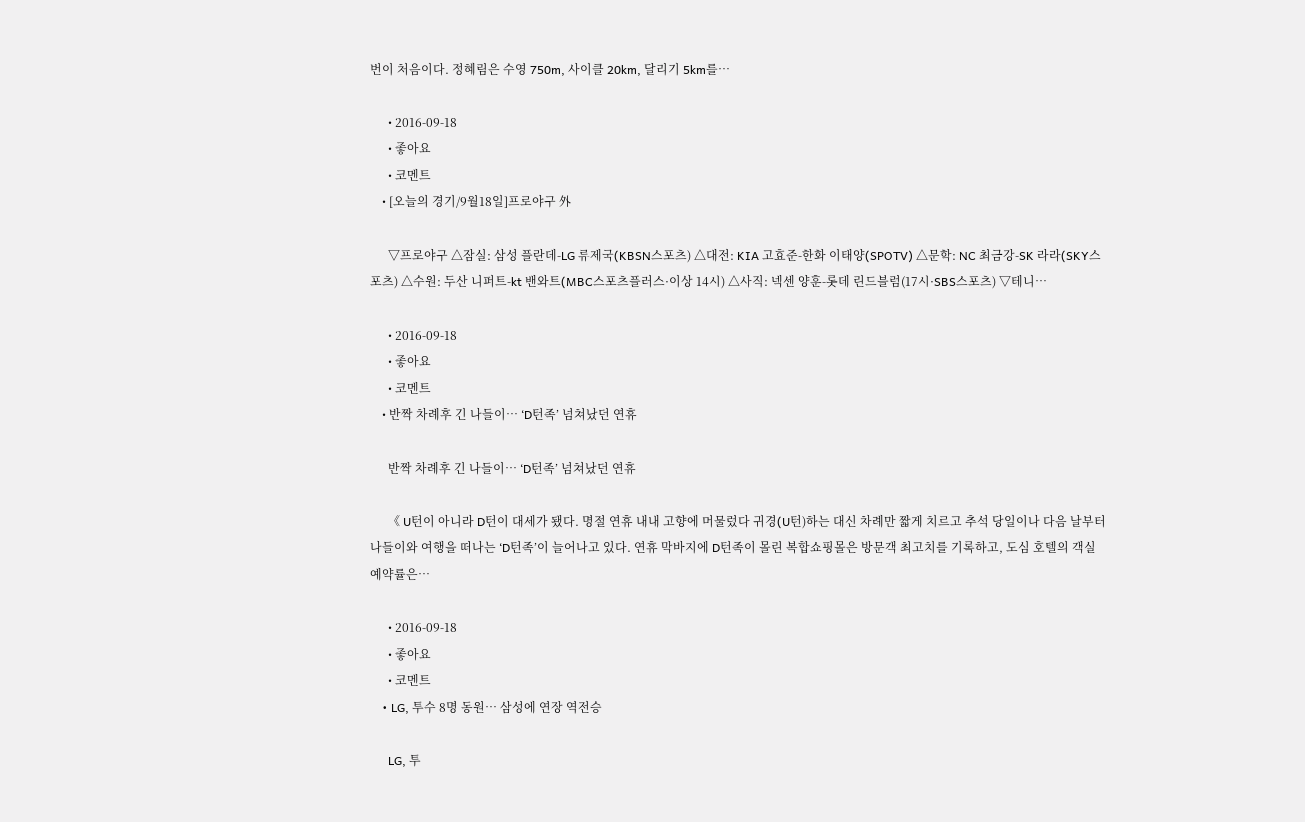번이 처음이다. 정혜림은 수영 750m, 사이클 20km, 달리기 5km를…

      • 2016-09-18
      • 좋아요
      • 코멘트
    • [오늘의 경기/9월18일]프로야구 外

      ▽프로야구 △잠실: 삼성 플란데-LG 류제국(KBSN스포츠) △대전: KIA 고효준-한화 이태양(SPOTV) △문학: NC 최금강-SK 라라(SKY스포츠) △수원: 두산 니퍼트-kt 밴와트(MBC스포츠플러스·이상 14시) △사직: 넥센 양훈-롯데 린드블럼(17시·SBS스포츠) ▽테니…

      • 2016-09-18
      • 좋아요
      • 코멘트
    • 반짝 차례후 긴 나들이… ‘D턴족’ 넘쳐났던 연휴

      반짝 차례후 긴 나들이… ‘D턴족’ 넘쳐났던 연휴

      《 U턴이 아니라 D턴이 대세가 됐다. 명절 연휴 내내 고향에 머물렀다 귀경(U턴)하는 대신 차례만 짧게 치르고 추석 당일이나 다음 날부터 나들이와 여행을 떠나는 ‘D턴족’이 늘어나고 있다. 연휴 막바지에 D턴족이 몰린 복합쇼핑몰은 방문객 최고치를 기록하고, 도심 호텔의 객실 예약률은…

      • 2016-09-18
      • 좋아요
      • 코멘트
    • LG, 투수 8명 동원… 삼성에 연장 역전승

      LG, 투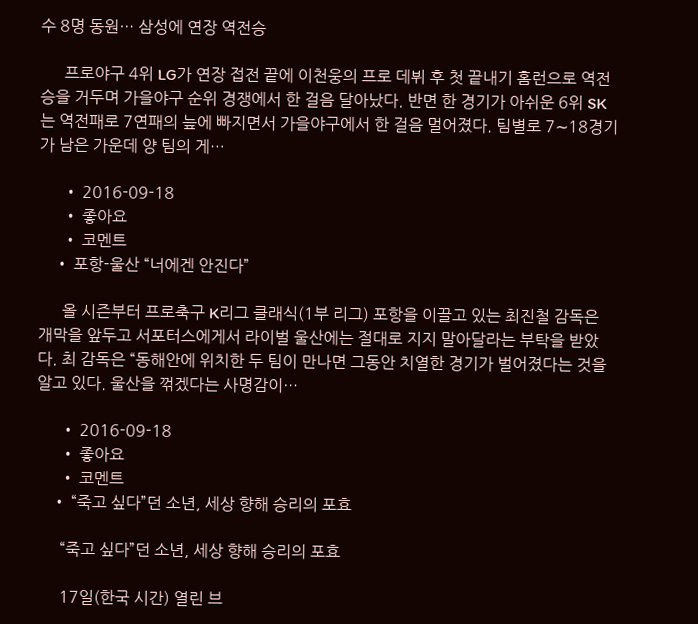수 8명 동원… 삼성에 연장 역전승

      프로야구 4위 LG가 연장 접전 끝에 이천웅의 프로 데뷔 후 첫 끝내기 홈런으로 역전승을 거두며 가을야구 순위 경쟁에서 한 걸음 달아났다. 반면 한 경기가 아쉬운 6위 SK는 역전패로 7연패의 늪에 빠지면서 가을야구에서 한 걸음 멀어졌다. 팀별로 7∼18경기가 남은 가운데 양 팀의 게…

      • 2016-09-18
      • 좋아요
      • 코멘트
    • 포항-울산 “너에겐 안진다”

      올 시즌부터 프로축구 K리그 클래식(1부 리그) 포항을 이끌고 있는 최진철 감독은 개막을 앞두고 서포터스에게서 라이벌 울산에는 절대로 지지 말아달라는 부탁을 받았다. 최 감독은 “동해안에 위치한 두 팀이 만나면 그동안 치열한 경기가 벌어졌다는 것을 알고 있다. 울산을 꺾겠다는 사명감이…

      • 2016-09-18
      • 좋아요
      • 코멘트
    • “죽고 싶다”던 소년, 세상 향해 승리의 포효

      “죽고 싶다”던 소년, 세상 향해 승리의 포효

      17일(한국 시간) 열린 브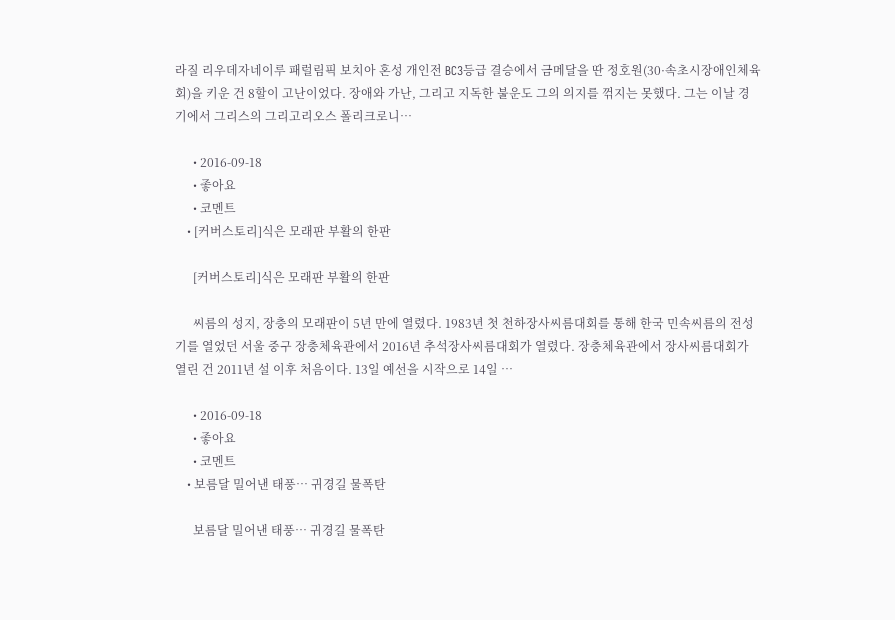라질 리우데자네이루 패럴림픽 보치아 혼성 개인전 BC3등급 결승에서 금메달을 딴 정호원(30·속초시장애인체육회)을 키운 건 8할이 고난이었다. 장애와 가난, 그리고 지독한 불운도 그의 의지를 꺾지는 못했다. 그는 이날 경기에서 그리스의 그리고리오스 폴리크로니…

      • 2016-09-18
      • 좋아요
      • 코멘트
    • [커버스토리]식은 모래판 부활의 한판

      [커버스토리]식은 모래판 부활의 한판

      씨름의 성지, 장충의 모래판이 5년 만에 열렸다. 1983년 첫 천하장사씨름대회를 통해 한국 민속씨름의 전성기를 열었던 서울 중구 장충체육관에서 2016년 추석장사씨름대회가 열렸다. 장충체육관에서 장사씨름대회가 열린 건 2011년 설 이후 처음이다. 13일 예선을 시작으로 14일 …

      • 2016-09-18
      • 좋아요
      • 코멘트
    • 보름달 밀어낸 태풍… 귀경길 물폭탄

      보름달 밀어낸 태풍… 귀경길 물폭탄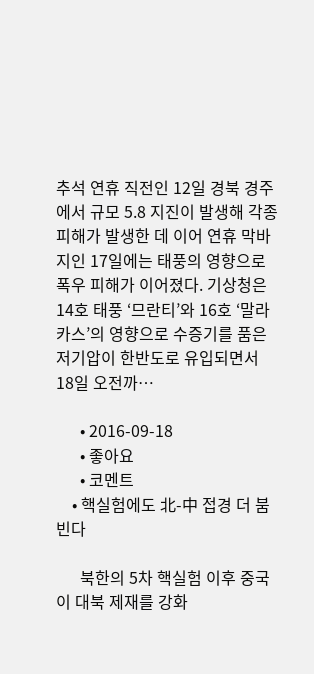추석 연휴 직전인 12일 경북 경주에서 규모 5.8 지진이 발생해 각종 피해가 발생한 데 이어 연휴 막바지인 17일에는 태풍의 영향으로 폭우 피해가 이어졌다. 기상청은 14호 태풍 ‘므란티’와 16호 ‘말라카스’의 영향으로 수증기를 품은 저기압이 한반도로 유입되면서 18일 오전까…

      • 2016-09-18
      • 좋아요
      • 코멘트
    • 핵실험에도 北-中 접경 더 붐빈다

      북한의 5차 핵실험 이후 중국이 대북 제재를 강화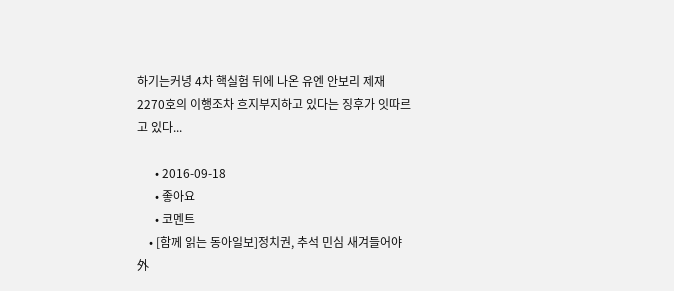하기는커녕 4차 핵실험 뒤에 나온 유엔 안보리 제재 2270호의 이행조차 흐지부지하고 있다는 징후가 잇따르고 있다...

      • 2016-09-18
      • 좋아요
      • 코멘트
    • [함께 읽는 동아일보]정치권, 추석 민심 새겨들어야 外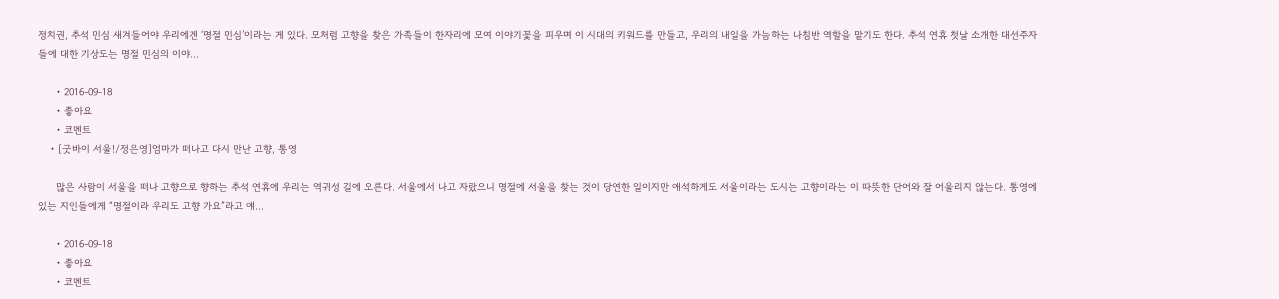정치권, 추석 민심 새겨들어야 우리에겐 ‘명절 민심’이라는 게 있다. 모처럼 고향을 찾은 가족들이 한자리에 모여 이야기꽃을 피우며 이 시대의 키워드를 만들고, 우리의 내일을 가늠하는 나침반 역할을 맡기도 한다. 추석 연휴 첫날 소개한 대선주자들에 대한 기상도는 명절 민심의 이야…

      • 2016-09-18
      • 좋아요
      • 코멘트
    • [굿바이 서울!/정은영]엄마가 떠나고 다시 만난 고향, 통영

      많은 사람이 서울을 떠나 고향으로 향하는 추석 연휴에 우리는 역귀성 길에 오른다. 서울에서 나고 자랐으니 명절에 서울을 찾는 것이 당연한 일이지만 애석하게도 서울이라는 도시는 고향이라는 이 따뜻한 단어와 잘 어울리지 않는다. 통영에 있는 지인들에게 “명절이라 우리도 고향 가요”라고 얘…

      • 2016-09-18
      • 좋아요
      • 코멘트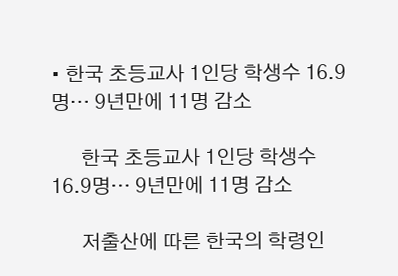• 한국 초등교사 1인당 학생수 16.9명… 9년만에 11명 감소

      한국 초등교사 1인당 학생수 16.9명… 9년만에 11명 감소

      저출산에 따른 한국의 학령인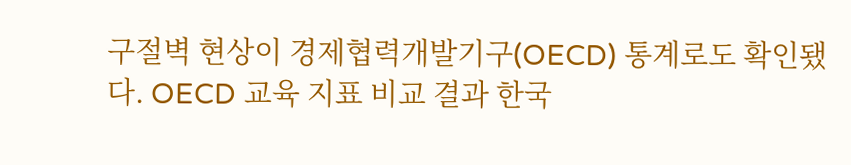구절벽 현상이 경제협력개발기구(OECD) 통계로도 확인됐다. OECD 교육 지표 비교 결과 한국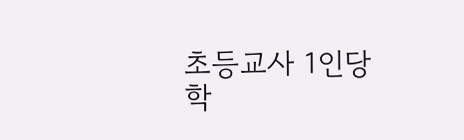초등교사 1인당 학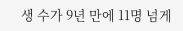생 수가 9년 만에 11명 넘게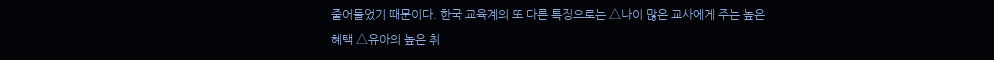줄어들었기 때문이다. 한국 교육계의 또 다른 특징으로는 △나이 많은 교사에게 주는 높은 혜택 △유아의 높은 취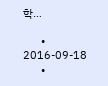학…

      • 2016-09-18
      •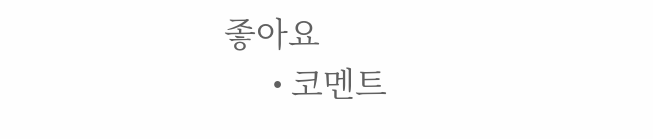좋아요
      • 코멘트